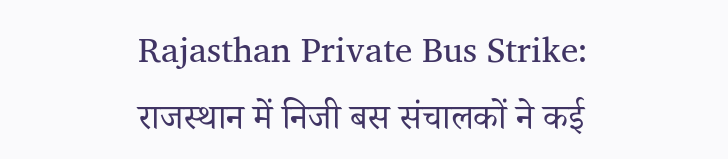Rajasthan Private Bus Strike: राजस्थान में निजी बस संचालकों ने कई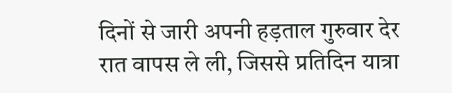दिनों से जारी अपनी हड़ताल गुरुवार देर रात वापस ले ली, जिससे प्रतिदिन यात्रा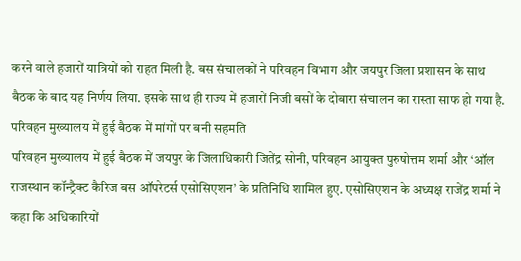करने वाले हजारों यात्रियों को राहत मिली है. बस संचालकों ने परिवहन विभाग और जयपुर जिला प्रशासन के साथ बैठक के बाद यह निर्णय लिया. इसके साथ ही राज्य में हजारों निजी बसों के दोबारा संचालन का रास्ता साफ हो गया है.
परिवहन मुख्यालय में हुई बैठक में मांगों पर बनी सहमति
परिवहन मुख्यालय में हुई बैठक में जयपुर के जिलाधिकारी जितेंद्र सोनी, परिवहन आयुक्त पुरुषोत्तम शर्मा और ‘ऑल राजस्थान कॉन्ट्रैक्ट कैरिज बस ऑपरेटर्स एसोसिएशन’ के प्रतिनिधि शामिल हुए. एसोसिएशन के अध्यक्ष राजेंद्र शर्मा ने कहा कि अधिकारियों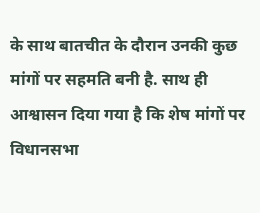के साथ बातचीत के दौरान उनकी कुछ मांगों पर सहमति बनी है. साथ ही आश्वासन दिया गया है कि शेष मांगों पर विधानसभा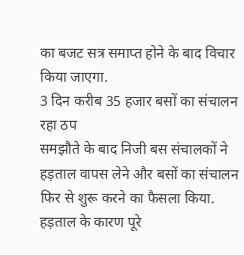का बजट सत्र समाप्त होने के बाद विचार किया जाएगा.
3 दिन करीब 35 हजार बसों का संचालन रहा ठप
समझौते के बाद निजी बस संचालकों ने हड़ताल वापस लेने और बसों का संचालन फिर से शुरू करने का फैसला किया. हड़ताल के कारण पूरे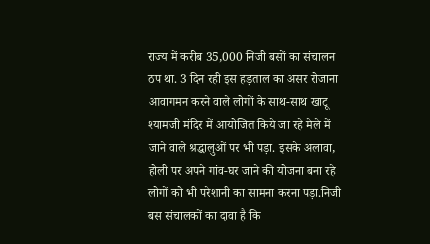राज्य में करीब 35,000 निजी बसों का संचालन ठप था. 3 दिन रही इस हड़ताल का असर रोजाना आवागमन करने वाले लोगों के साथ-साथ खाटू श्यामजी मंदिर में आयोजित किये जा रहे मेले में जाने वाले श्रद्धालुओं पर भी पड़ा. इसके अलावा, होली पर अपने गांव-घर जाने की योजना बना रहे लोगों को भी परेशानी का सामना करना पड़ा.निजी बस संचालकों का दावा है कि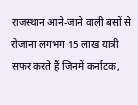राजस्थान आने-जाने वाली बसों से रोजाना लगभग 15 लाख यात्री सफर करते हैं जिनमें कर्नाटक,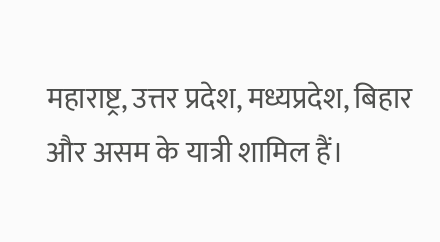महाराष्ट्र, उत्तर प्रदेश, मध्यप्रदेश, बिहार और असम के यात्री शामिल हैं।